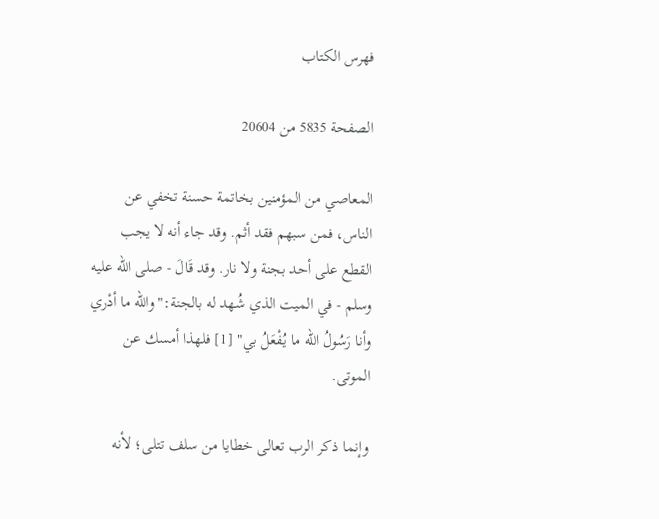فهرس الكتاب

الصفحة 5835 من 20604

المعاصي من المؤمنين بخاتمة حسنة تخفي عن الناس، فمن سبهم فقد أثم. وقد جاء أنه لا يجب القطع على أحد بجنة ولا نار. وقد قَالَ - صلى الله عليه وسلم - في الميت الذي شُهد له بالجنة:"والله ما أدْري وأنا رَسُولُ الله ما يُفْعَلُ بي" [1] فلهذا أمسك عن الموتى.

وإنما ذكر الرب تعالى خطايا من سلف تتلى؛ لأنه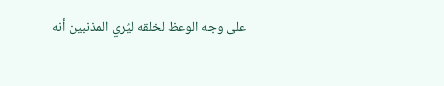على وجه الوعظ لخلقه ليُري المذنبين أنه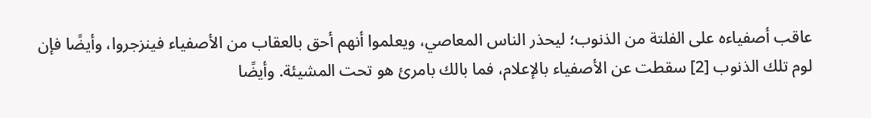عاقب أصفياءه على الفلتة من الذنوب؛ ليحذر الناس المعاصي، ويعلموا أنهم أحق بالعقاب من الأصفياء فينزجروا، وأيضًا فإن لوم تلك الذنوب [2] سقطت عن الأصفياء بالإعلام، فما بالك بامرئ هو تحت المشيئة. وأيضًا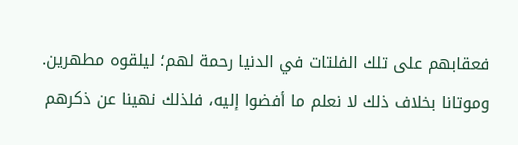فعقابهم على تلك الفلتات في الدنيا رحمة لهم؛ ليلقوه مطهرين. وموتانا بخلاف ذلك لا نعلم ما أفضوا إليه، فلذلك نهينا عن ذكرهم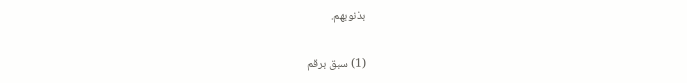بذنوبهم.

(1) سبق برقم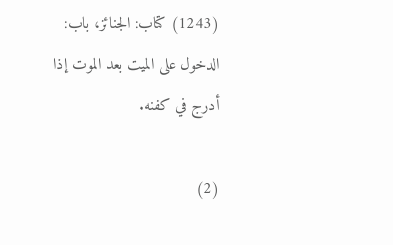(1243) كتاب: الجنائز، باب: الدخول على الميت بعد الموت إذا أدرج في كفنه.

(2)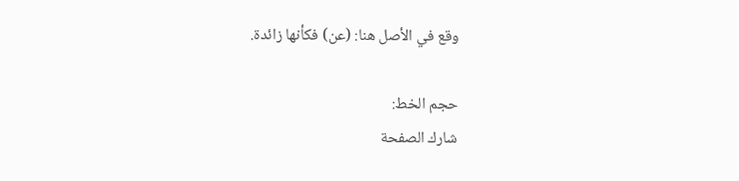وقع في الأصل هنا: (عن) فكأنها زائدة.

حجم الخط:
شارك الصفحة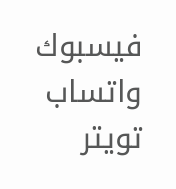فيسبوك واتساب تويتر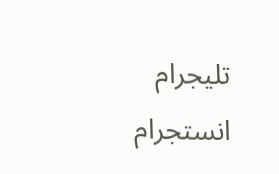تليجرام انستجرام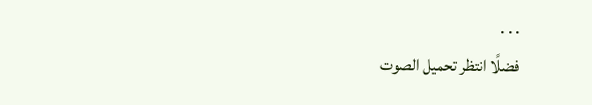. . .
فضلًا انتظر تحميل الصوت